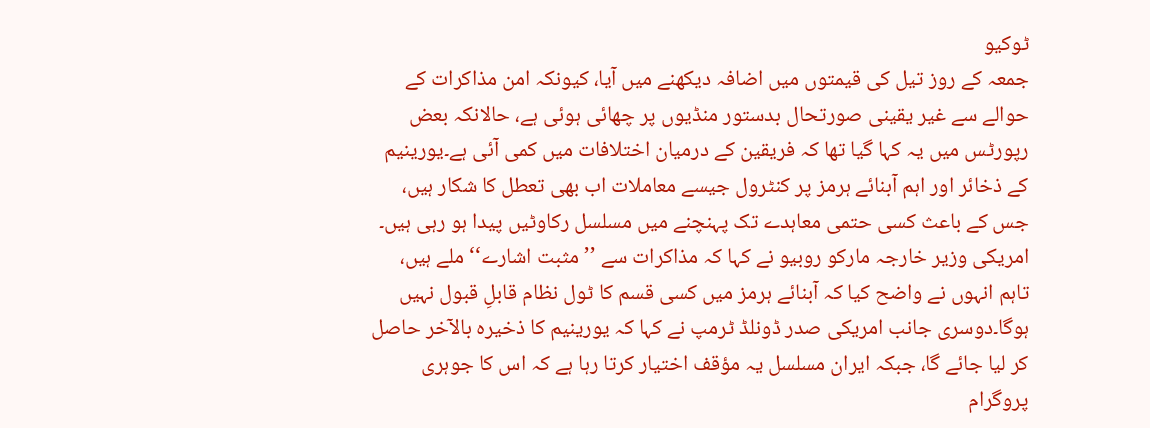ٹوکیو
جمعہ کے روز تیل کی قیمتوں میں اضافہ دیکھنے میں آیا، کیونکہ امن مذاکرات کے حوالے سے غیر یقینی صورتحال بدستور منڈیوں پر چھائی ہوئی ہے، حالانکہ بعض رپورٹس میں یہ کہا گیا تھا کہ فریقین کے درمیان اختلافات میں کمی آئی ہے۔یورینیم کے ذخائر اور اہم آبنائے ہرمز پر کنٹرول جیسے معاملات اب بھی تعطل کا شکار ہیں، جس کے باعث کسی حتمی معاہدے تک پہنچنے میں مسلسل رکاوٹیں پیدا ہو رہی ہیں۔
امریکی وزیر خارجہ مارکو روبیو نے کہا کہ مذاکرات سے ’’مثبت اشارے‘‘ ملے ہیں، تاہم انہوں نے واضح کیا کہ آبنائے ہرمز میں کسی قسم کا ٹول نظام قابلِ قبول نہیں ہوگا۔دوسری جانب امریکی صدر ڈونلڈ ٹرمپ نے کہا کہ یورینیم کا ذخیرہ بالآخر حاصل کر لیا جائے گا، جبکہ ایران مسلسل یہ مؤقف اختیار کرتا رہا ہے کہ اس کا جوہری پروگرام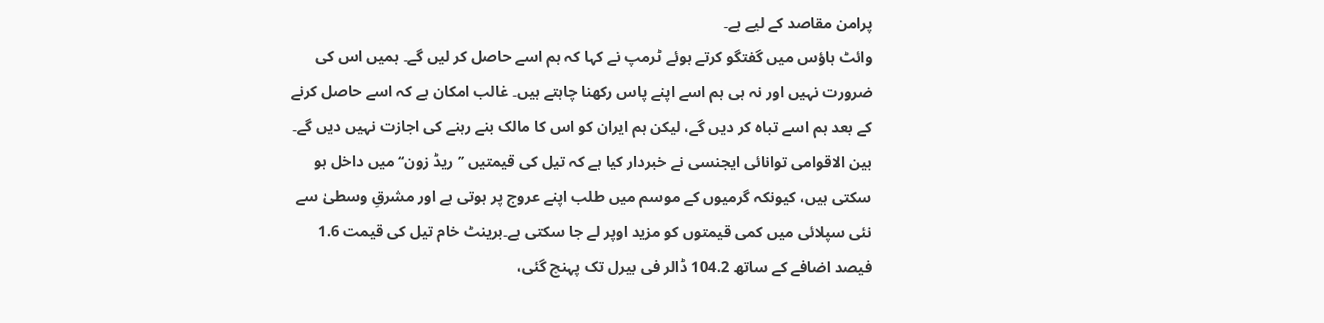پرامن مقاصد کے لیے ہے۔
وائٹ ہاؤس میں گفتگو کرتے ہوئے ٹرمپ نے کہا کہ ہم اسے حاصل کر لیں گے۔ ہمیں اس کی ضرورت نہیں اور نہ ہی ہم اسے اپنے پاس رکھنا چاہتے ہیں۔ غالب امکان ہے کہ اسے حاصل کرنے کے بعد ہم اسے تباہ کر دیں گے، لیکن ہم ایران کو اس کا مالک بنے رہنے کی اجازت نہیں دیں گے۔
بین الاقوامی توانائی ایجنسی نے خبردار کیا ہے کہ تیل کی قیمتیں ’’ریڈ زون‘‘ میں داخل ہو سکتی ہیں، کیونکہ گرمیوں کے موسم میں طلب اپنے عروج پر ہوتی ہے اور مشرقِ وسطیٰ سے نئی سپلائی میں کمی قیمتوں کو مزید اوپر لے جا سکتی ہے۔برینٹ خام تیل کی قیمت 1.6 فیصد اضافے کے ساتھ 104.2 ڈالر فی بیرل تک پہنچ گئی،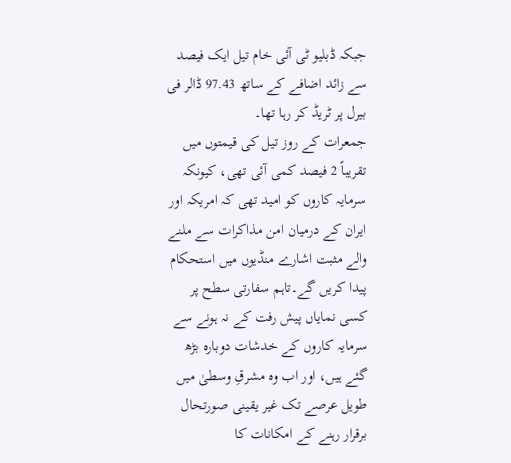جبکہ ڈبلیو ٹی آئی خام تیل ایک فیصد سے زائد اضافے کے ساتھ 97.43 ڈالر فی بیرل پر ٹریڈ کر رہا تھا۔
جمعرات کے روز تیل کی قیمتوں میں تقریباً 2 فیصد کمی آئی تھی، کیونکہ سرمایہ کاروں کو امید تھی کہ امریکہ اور ایران کے درمیان امن مذاکرات سے ملنے والے مثبت اشارے منڈیوں میں استحکام پیدا کریں گے۔تاہم سفارتی سطح پر کسی نمایاں پیش رفت کے نہ ہونے سے سرمایہ کاروں کے خدشات دوبارہ بڑھ گئے ہیں، اور اب وہ مشرقِ وسطیٰ میں طویل عرصے تک غیر یقینی صورتحال برقرار رہنے کے امکانات کا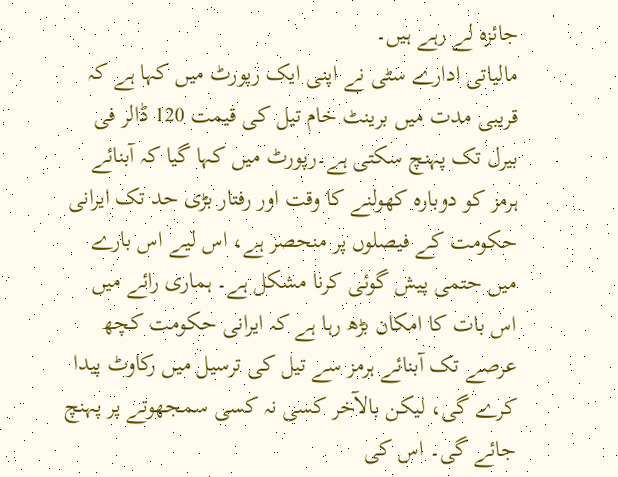جائزہ لے رہے ہیں۔
مالیاتی ادارے سٹی نے اپنی ایک رپورٹ میں کہا ہے کہ قریبی مدت میں برینٹ خام تیل کی قیمت 120 ڈالر فی بیرل تک پہنچ سکتی ہے۔رپورٹ میں کہا گیا کہ آبنائے ہرمز کو دوبارہ کھولنے کا وقت اور رفتار بڑی حد تک ایرانی حکومت کے فیصلوں پر منحصر ہے، اس لیے اس بارے میں حتمی پیش گوئی کرنا مشکل ہے۔ ہماری رائے میں اس بات کا امکان بڑھ رہا ہے کہ ایرانی حکومت کچھ عرصے تک آبنائے ہرمز سے تیل کی ترسیل میں رکاوٹ پیدا کرے گی، لیکن بالآخر کسی نہ کسی سمجھوتے پر پہنچ جائے گی۔ اس کی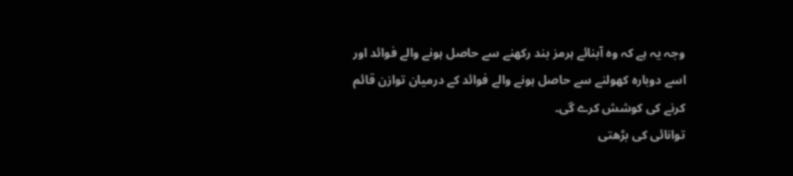وجہ یہ ہے کہ وہ آبنائے ہرمز بند رکھنے سے حاصل ہونے والے فوائد اور اسے دوبارہ کھولنے سے حاصل ہونے والے فوائد کے درمیان توازن قائم کرنے کی کوشش کرے گی۔
توانائی کی بڑھتی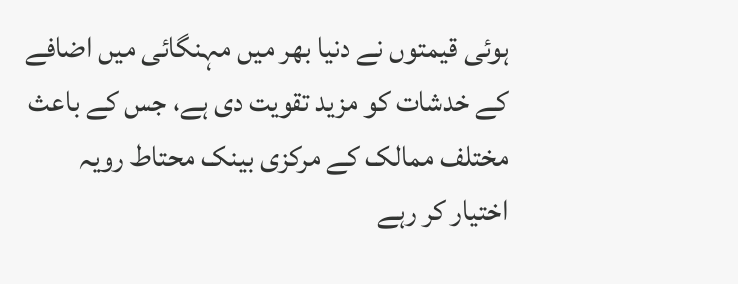ہوئی قیمتوں نے دنیا بھر میں مہنگائی میں اضافے کے خدشات کو مزید تقویت دی ہے، جس کے باعث مختلف ممالک کے مرکزی بینک محتاط رویہ اختیار کر رہے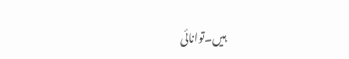ہیں۔توانائی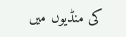کی منڈیوں میں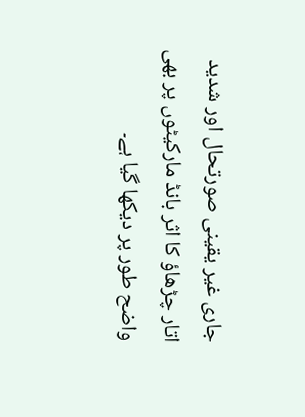جاری غیر یقینی صورتحال اور شدید اتار چڑھاؤ کا اثر بانڈ مارکیٹوں پر بھی واضح طور پر دیکھا گیا ہے۔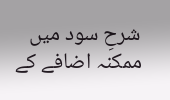شرحِ سود میں ممکنہ اضافے کے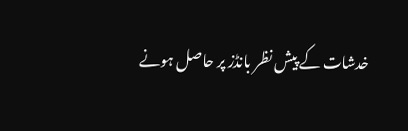خدشات کے پیش نظر بانڈز پر حاصل ہونے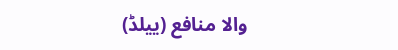والا منافع (ییلڈ)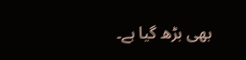بھی بڑھ گیا ہے۔